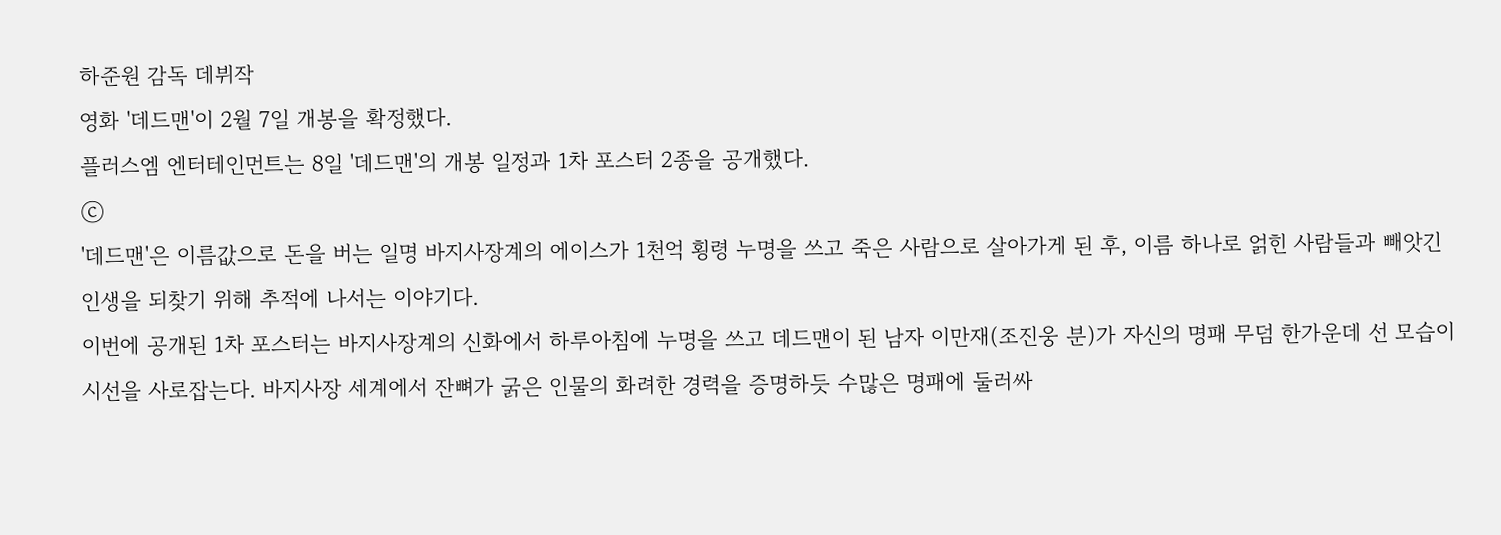하준원 감독 데뷔작
영화 '데드맨'이 2월 7일 개봉을 확정했다.
플러스엠 엔터테인먼트는 8일 '데드맨'의 개봉 일정과 1차 포스터 2종을 공개했다.
ⓒ
'데드맨'은 이름값으로 돈을 버는 일명 바지사장계의 에이스가 1천억 횡령 누명을 쓰고 죽은 사람으로 살아가게 된 후, 이름 하나로 얽힌 사람들과 빼앗긴 인생을 되찾기 위해 추적에 나서는 이야기다.
이번에 공개된 1차 포스터는 바지사장계의 신화에서 하루아침에 누명을 쓰고 데드맨이 된 남자 이만재(조진웅 분)가 자신의 명패 무덤 한가운데 선 모습이 시선을 사로잡는다. 바지사장 세계에서 잔뼈가 굵은 인물의 화려한 경력을 증명하듯 수많은 명패에 둘러싸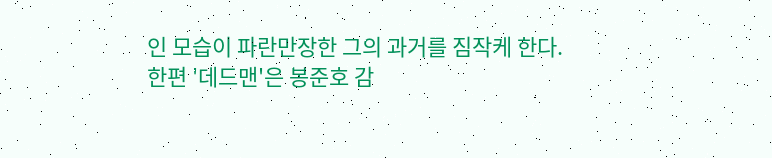인 모습이 파란만장한 그의 과거를 짐작케 한다.
한편 '데드맨'은 봉준호 감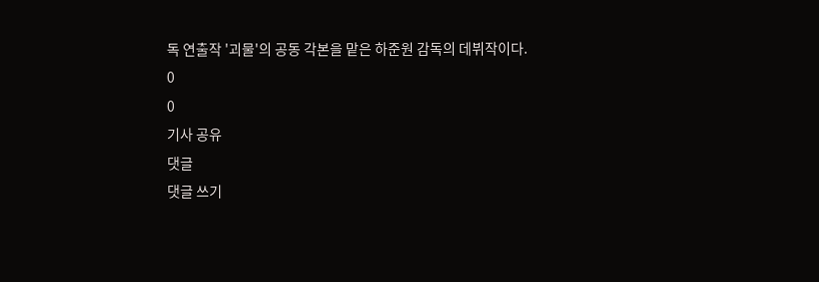독 연출작 '괴물'의 공동 각본을 맡은 하준원 감독의 데뷔작이다.
0
0
기사 공유
댓글
댓글 쓰기